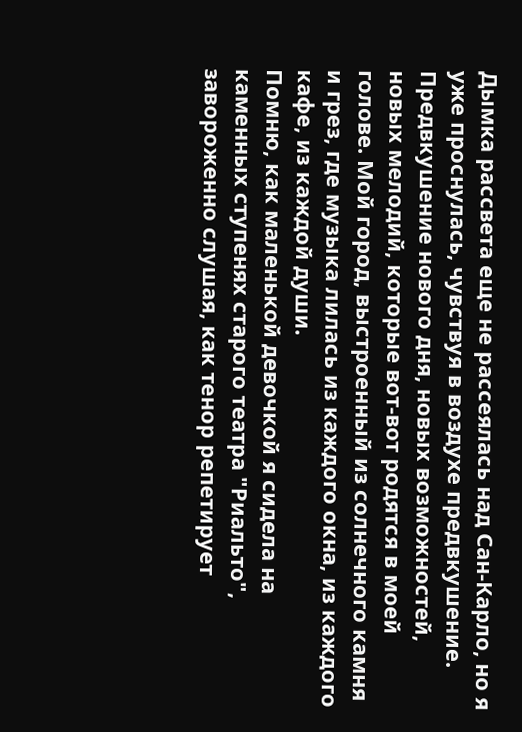Дымка рассвета еще не рассеялась над Сан-Карло, но я уже проснулась, чувствуя в воздухе предвкушение. Предвкушение нового дня, новых возможностей, новых мелодий, которые вот-вот родятся в моей голове. Мой город, выстроенный из солнечного камня и грез, где музыка лилась из каждого окна, из каждого кафе, из каждой души.
Помню, как маленькой девочкой я сидела на каменных ступенях старого театра "Риальто", завороженно слушая, как тенор репетирует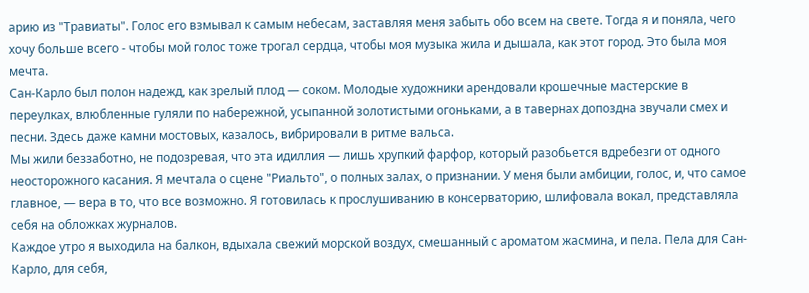арию из "Травиаты". Голос его взмывал к самым небесам, заставляя меня забыть обо всем на свете. Тогда я и поняла, чего хочу больше всего - чтобы мой голос тоже трогал сердца, чтобы моя музыка жила и дышала, как этот город. Это была моя мечта.
Сан-Карло был полон надежд, как зрелый плод — соком. Молодые художники арендовали крошечные мастерские в переулках, влюбленные гуляли по набережной, усыпанной золотистыми огоньками, а в тавернах допоздна звучали смех и песни. Здесь даже камни мостовых, казалось, вибрировали в ритме вальса.
Мы жили беззаботно, не подозревая, что эта идиллия — лишь хрупкий фарфор, который разобьется вдребезги от одного неосторожного касания. Я мечтала о сцене "Риальто", о полных залах, о признании. У меня были амбиции, голос, и, что самое главное, — вера в то, что все возможно. Я готовилась к прослушиванию в консерваторию, шлифовала вокал, представляла себя на обложках журналов.
Каждое утро я выходила на балкон, вдыхала свежий морской воздух, смешанный с ароматом жасмина, и пела. Пела для Сан-Карло, для себя,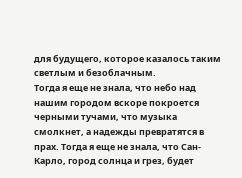для будущего, которое казалось таким светлым и безоблачным.
Тогда я еще не знала, что небо над нашим городом вскоре покроется черными тучами, что музыка смолкнет, а надежды превратятся в прах. Тогда я еще не знала, что Сан-Карло, город солнца и грез, будет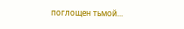поглощен тьмой...